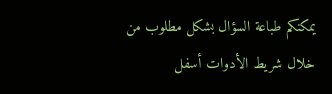يمكنكم طباعة السؤال بشكل مطلوب من خلال شريط الأدوات أسفل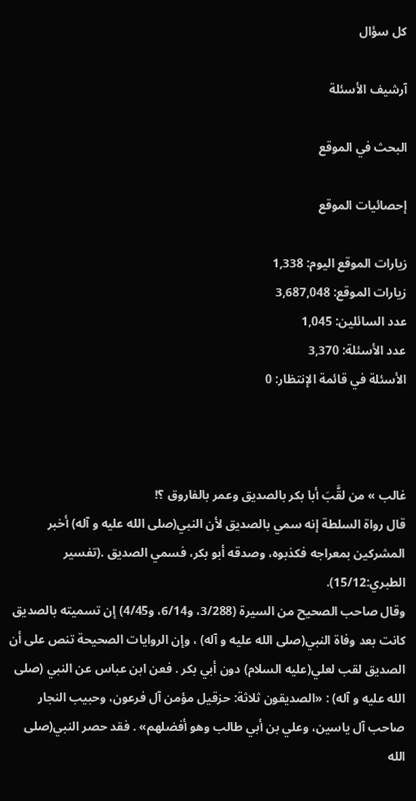كل سؤال

آرشيف الأسئلة

البحث في الموقع

إحصائيات الموقع

زيارات الموقع اليوم: 1,338
زيارات الموقع: 3,687,048
عدد السائلين: 1,045
عدد الأسئلة: 3,370
الأسئلة في قائمة الإنتظار: 0



غالب » من لقَّبَ أبا بكر بالصديق وعمر بالفاروق ؟!
قال رواة السلطة إنه سمي بالصديق لأن النبي(صلى الله عليه و آله) أخبر المشركين بمعراجه فكذبوه، وصدقه أبو بكر، فسمي الصديق .(تفسير الطبري:15/12).
وقال صاحب الصحيح من السيرة (3/288، و6/14، و4/45) إن تسميته بالصديق كانت بعد وفاة النبي(صلى الله عليه و آله) ، وإن الروايات الصحيحة تنص على أن الصديق لقب لعلي(عليه السلام) دون أبي بكر . فعن ابن عباس عن النبي (صلى الله عليه و آله) : «الصديقون ثلاثة: حزقيل مؤمن آل فرعون، وحبيب النجار صاحب آل ياسين، وعلي بن أبي طالب وهو أفضلهم» . فقد حصر النبي(صلى الله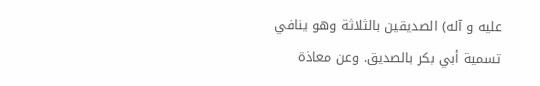عليه و آله) الصديقين بالثلاثة وهو ينافي تسمية أبي بكر بالصديق. وعن معاذة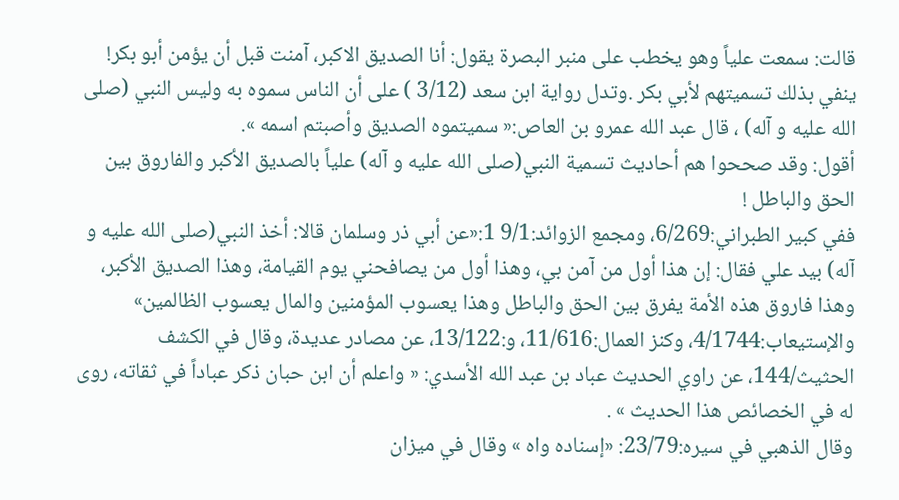قالت: سمعت علياً وهو يخطب على منبر البصرة يقول: أنا الصديق الاكبر، آمنت قبل أن يؤمن أبو بكر! ينفي بذلك تسميتهم لأبي بكر .وتدل رواية ابن سعد (3/12 ) على أن الناس سموه به وليس النبي (صلى الله عليه و آله) ، قال عبد الله عمرو بن العاص:« سميتموه الصديق وأصبتم اسمه ».
أقول: وقد صححوا هم أحاديث تسمية النبي(صلى الله عليه و آله) علياً بالصديق الأكبر والفاروق بين الحق والباطل !
ففي كبير الطبراني:6/269، ومجمع الزوائد:9/1 1:«عن أبي ذر وسلمان قالا: أخذ النبي(صلى الله عليه و آله) بيد علي فقال: إن هذا أول من آمن بي، وهذا أول من يصافحني يوم القيامة، وهذا الصديق الأكبر، وهذا فاروق هذه الأمة يفرق بين الحق والباطل وهذا يعسوب المؤمنين والمال يعسوب الظالمين» والإستيعاب:4/1744، وكنز العمال:11/616، و:13/122، عن مصادر عديدة، وقال في الكشف الحثيث/144، عن راوي الحديث عباد بن عبد الله الأسدي: « واعلم أن ابن حبان ذكر عباداً في ثقاته، روى له في الخصائص هذا الحديث » .
وقال الذهبي في سيره:23/79: «إسناده واه » وقال في ميزان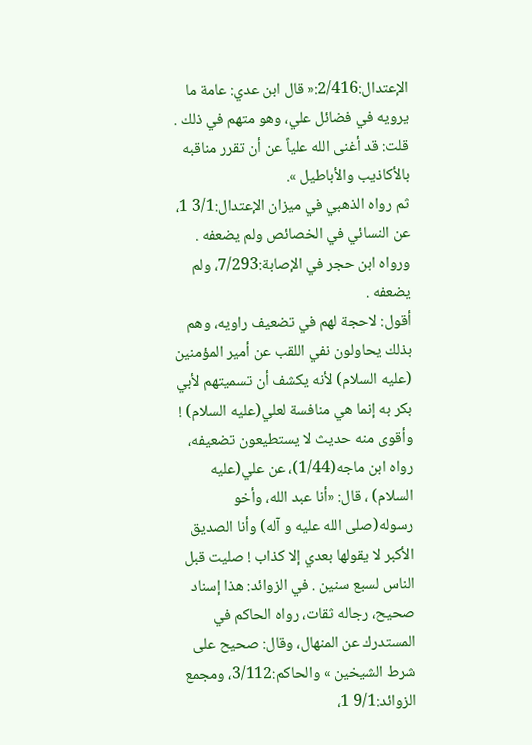الإعتدال:2/416:« قال ابن عدي: عامة ما يرويه في فضائل علي، وهو متهم في ذلك . قلت: قد أغنى الله علياً عن أن تقرر مناقبه بالأكاذيب والأباطيل ».
ثم رواه الذهبي في ميزان الإعتدال:3/1 1، عن النسائي في الخصائص ولم يضعفه .
ورواه ابن حجر في الإصابة:7/293، ولم يضعفه .
أقول: لاحجة لهم في تضعيف راويه، وهم بذلك يحاولون نفي اللقب عن أمير المؤمنين (عليه السلام) لأنه يكشف أن تسميتهم لأبي بكر به إنما هي منافسة لعلي(عليه السلام) !
وأقوى منه حديث لا يستطيعون تضعيفه، رواه ابن ماجه(1/44)، عن علي(عليه السلام) ، قال: «أنا عبد الله، وأخو رسوله(صلى الله عليه و آله) وأنا الصديق الأكبر لا يقولها بعدي إلا كذاب ! صليت قبل الناس لسبع سنين . في الزوائد: هذا إسناد صحيح، رجاله ثقات، رواه الحاكم في المستدرك عن المنهال، وقال: صحيح على شرط الشيخين » والحاكم:3/112، ومجمع الزوائد:9/1 1،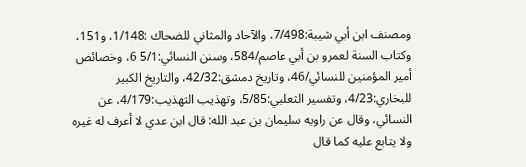ومصنف ابن أبي شيبة:7/498، والآحاد والمثاني للضحاك :1/148، و151، وكتاب السنة لعمرو بن أبي عاصم/584، وسنن النسائي:5/1 6، وخصائص أمير المؤمنين للنسائي/46، وتاريخ دمشق:42/32، والتاريخ الكبير للبخاري:4/23، وتفسير الثعلبي:5/85، وتهذيب التهذيب:4/179، عن النسائي، وقال عن راويه سليمان بن عبد الله: قال ابن عدي لا أعرف له غيره ولا يتابع عليه كما قال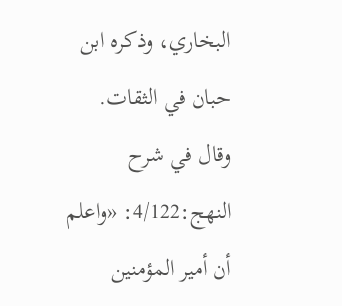البخاري، وذكره ابن حبان في الثقات.
وقال في شرح النهج:4/122: «واعلم أن أمير المؤمنين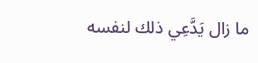ما زال يَدَّعِي ذلك لنفسه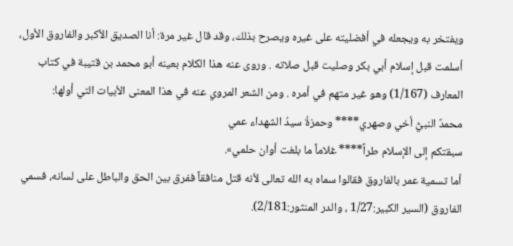ويفتخر به ويجعله في أفضليته على غيره ويصرح بذلك، وقد قال غير مرة: أنا الصديق الأكبر والفاروق الأول، أسلمت قبل إسلام أبي بكر وصليت قبل صلاته . وروى عنه هذا الكلام بعينه أبو محمد بن قتيبة في كتاب المعارف (1/167) وهو غير متهم في أمره . ومن الشعر المروي عنه في هذا المعنى الأبيات التي أولها:
محمدٌ النبيُّ أخي وصهري**** وحمزةُ سيدُ الشهداء عمي
سبقتكم إلى الإسلام طراً**** غلاماً ما بلغت أوان حلمي».
أما تسمية عمر بالفاروق فقالوا سماه به الله تعالى لأنه قتل منافقاً ففرق بين الحق والباطل على لسانه، فسمي الفاروق (السير الكبير:1/27 ، والدر المنثور:2/181).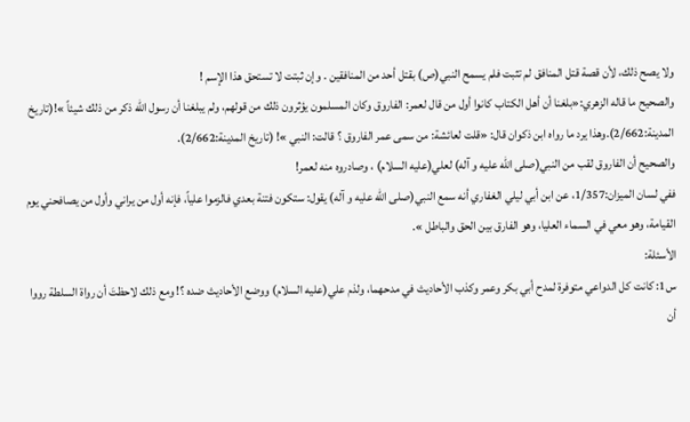ولا يصح ذلك، لأن قصة قتل المنافق لم تثبت فلم يسمح النبي(ص) بقتل أحد من المنافقين . وإن ثبتت لا تستحق هذا الإسم !
والصحيح ما قاله الزهري:«بلغنا أن أهل الكتاب كانوا أول من قال لعمر: الفاروق وكان المسلمون يؤثرون ذلك من قولهم، ولم يبلغنا أن رسول الله ذكر من ذلك شيئاً »!(تاريخ المدينة:2/662).وهذا يرد ما رواه ابن ذكوان قال: «قلت لعائشة: من سمى عمر الفاروق ؟ قالت: النبي »! (تاريخ المدينة:2/662).
والصحيح أن الفاروق لقب من النبي(صلى الله عليه و آله) لعلي(عليه السلام) ، وصادروه منه لعمر!
ففي لسان الميزان:1/357، عن ابن أبي ليلي الغفاري أنه سمع النبي(صلى الله عليه و آله) يقول: ستكون فتنة بعدي فالزموا علياً، فإنه أول من يراني وأول من يصافحني يوم القيامة، وهو معي في السماء العليا، وهو الفارق بين الحق والباطل ».
الأسئلة:
س1: كانت كل الدواعي متوفرة لمدح أبي بكر وعمر وكذب الأحاديث في مدحهما، ولذم علي(عليه السلام) ووضع الأحاديث ضده ؟! ومع ذلك لاحظتَ أن رواة السلطة رووا أن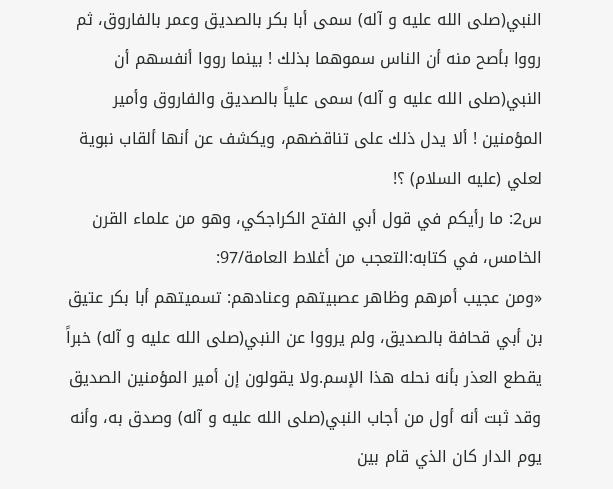النبي(صلى الله عليه و آله) سمى أبا بكر بالصديق وعمر بالفاروق، ثم رووا بأصح منه أن الناس سموهما بذلك ! بينما رووا أنفسهم أن النبي(صلى الله عليه و آله) سمى علياً بالصديق والفاروق وأمير المؤمنين ! ألا يدل ذلك على تناقضهم، ويكشف عن أنها ألقاب نبوية لعلي (عليه السلام) ؟!
س2: ما رأيكم في قول أبي الفتح الكراجكي، وهو من علماء القرن الخامس، في كتابه:التعجب من أغلاط العامة/97:
«ومن عجيب أمرهم وظاهر عصبيتهم وعنادهم: تسميتهم أبا بكر عتيق بن أبي قحافة بالصديق، ولم يرووا عن النبي(صلى الله عليه و آله) خبراً يقطع العذر بأنه نحله هذا الإسم.ولا يقولون إن أمير المؤمنين الصديق وقد ثبت أنه أول من أجاب النبي(صلى الله عليه و آله) وصدق به، وأنه يوم الدار كان الذي قام بين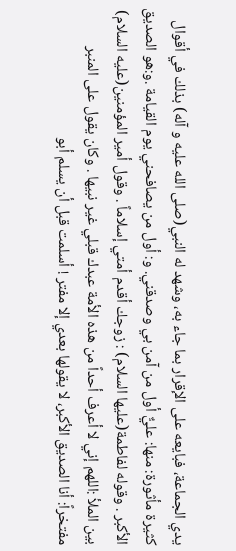يدي الجماعة، فبايعه على الإقرار بما جاء به، وشهد له النبي(صلى الله عليه و آله) بذلك في أقوال كثيرة مأثورة: منها: عليٌّ أول من آمن بي وصدقني. و: أول من يصافحني يوم القيامة .و:هو الصديق الأكبر . وقوله لفاطمة(عليها السلام) : زوجك أقدم أمتي إسلاماً . وقول أمير المؤمنين(عليه السلام) بين الملأ :اللهم إني لا أعرف أحداً من هذه الأمة عبدك قبلي غير نبيها . وكان يقول على المنبر مفتخراً: أنا الصديق الأكبر، لا يقولها بعدي إلا مفتر ! أسلمت قبل أن يسلم أبو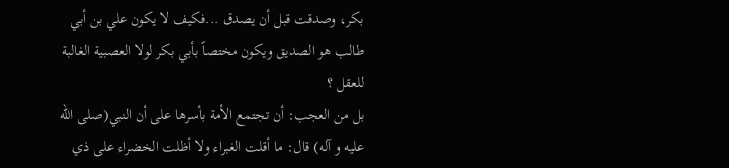بكر، وصدقت قبل أن يصدق ...فكيف لا يكون علي بن أبي طالب هو الصديق ويكون مختصاً بأبي بكر لولا العصبية الغالبة للعقل ؟
بل من العجب: أن تجتمع الأمة بأسرها على أن النبي(صلى الله عليه و آله) قال: ما أقلت الغبراء ولا أظلت الخضراء على ذي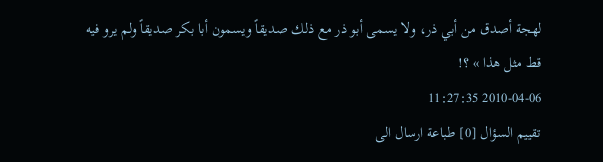لهجة أصدق من أبي ذر، ولا يسمى أبو ذر مع ذلك صديقاً ويسمون أبا بكر صديقاً ولم يرو فيه قط مثل هذا » ؟!
2010-04-06 11:27:35
تقييم السؤال [0] طباعة ارسال الى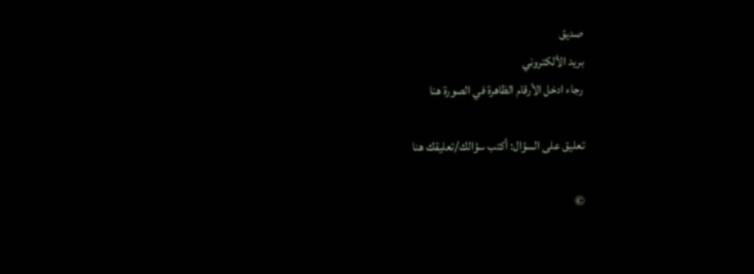صديق
بريد الألكتروني
رجاء ادخل الأرقام الظاهرة في الصورة هنا

تعليق على السؤال: أكتب سؤالك/تعليقك هنا

©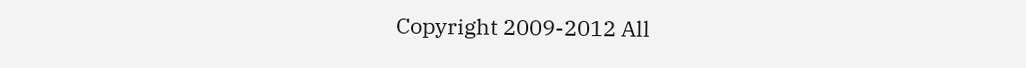Copyright 2009-2012 All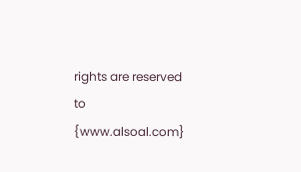rights are reserved to {www.alsoal.com}